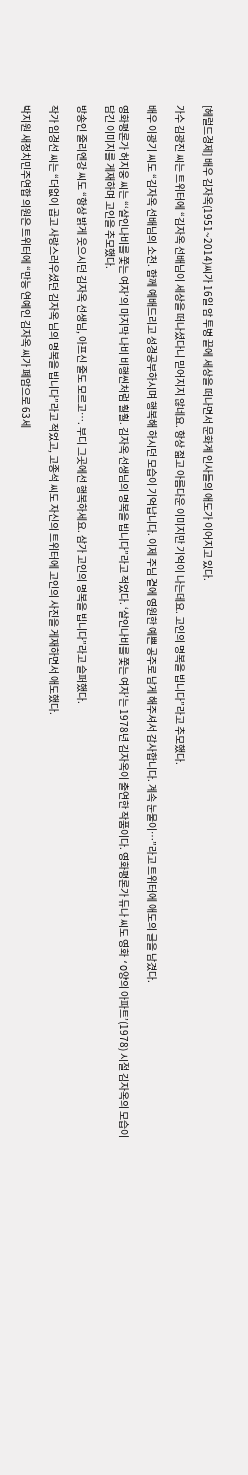[헤럴드경제] 배우 김자옥(1951~2014)씨가 16일 암 투병 끝에 세상을 떠나면서 문화계 인사들의 애도가 이어지고 있다.

가수 김광진 씨는 트위터에 “김자옥 선배님이 세상을 떠나셨다니 믿어지지 않네요. 항상 젊고 아름다운 이미지만 기억이 나는데요. 고인의 명복을 빕니다”라고 추모했다.

배우 이광기 씨도 “김자옥 선배님의 소천. 함께 예배드리고 성경공부하시며 행복해 하시던 모습이 기억납니다. 이제 주님 곁에 영원한 예쁜 공주로 남게 해주셔서 감사합니다. 계속 눈물이…”라고 트위터에 애도의 글을 남겼다.

영화평론가 허지웅 씨는 “‘살인나비를 쫓는 여자’의 마지막 나비 비행씬처럼 훨훨. 김자옥 선생님의 명복을 빕니다”라고 적었다. ‘살인나비를 쫓는 여자’는 1978년 김자옥이 출연한 작품이다. 영화평론가 듀나 씨도 영화 ‘O양의 아파트’(1978) 시절 김자옥의 모습이 담긴 이미지를 게재하며 고인을 추모했다.

방송인 줄리엔강 씨도 “항상 밝게 웃으시던 김자옥 선생님, 아프신 줄도 모르고…. 부디 그곳에선 행복하세요. 삼가 고인의 명복을 빕니다”라고 슬퍼했다.

작가 임경선 씨는 “더없이 곱고 사랑스러우셨던 김자옥 님의 명복을 빕니다”라고 적었고, 고종석 씨도 자신의 트위터에 고인의 사진을 게재하면서 애도했다.

박지원 새정치민주연합 의원은 트위터에 “만능 연예인 김자옥 씨가 폐암으로 63세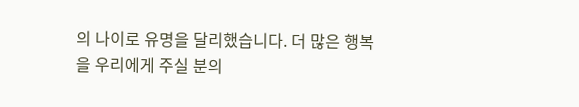의 나이로 유명을 달리했습니다. 더 많은 행복을 우리에게 주실 분의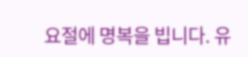요절에 명복을 빕니다. 유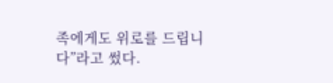족에게도 위로를 드립니다”라고 썼다.